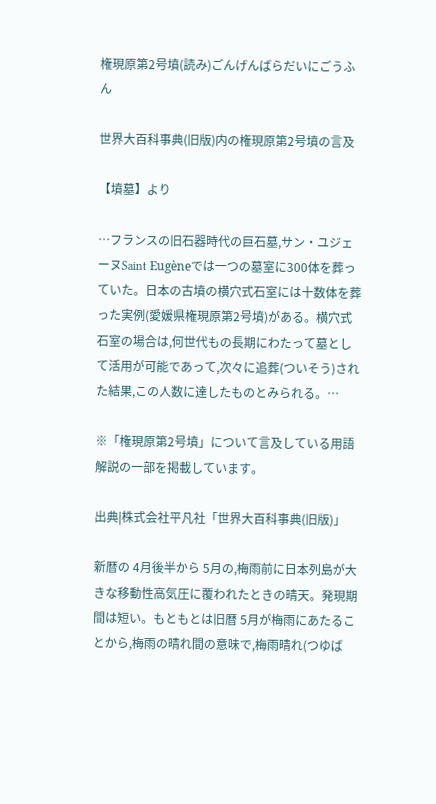権現原第2号墳(読み)ごんげんばらだいにごうふん

世界大百科事典(旧版)内の権現原第2号墳の言及

【墳墓】より

…フランスの旧石器時代の巨石墓,サン・ユジェーヌSaint Eugèneでは一つの墓室に300体を葬っていた。日本の古墳の横穴式石室には十数体を葬った実例(愛媛県権現原第2号墳)がある。横穴式石室の場合は,何世代もの長期にわたって墓として活用が可能であって,次々に追葬(ついそう)された結果,この人数に達したものとみられる。…

※「権現原第2号墳」について言及している用語解説の一部を掲載しています。

出典|株式会社平凡社「世界大百科事典(旧版)」

新暦の 4月後半から 5月の,梅雨前に日本列島が大きな移動性高気圧に覆われたときの晴天。発現期間は短い。もともとは旧暦 5月が梅雨にあたることから,梅雨の晴れ間の意味で,梅雨晴れ(つゆば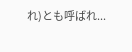れ)とも呼ばれ...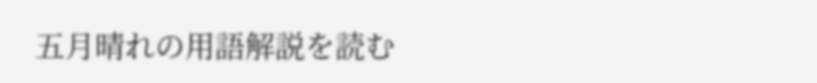五月晴れの用語解説を読む